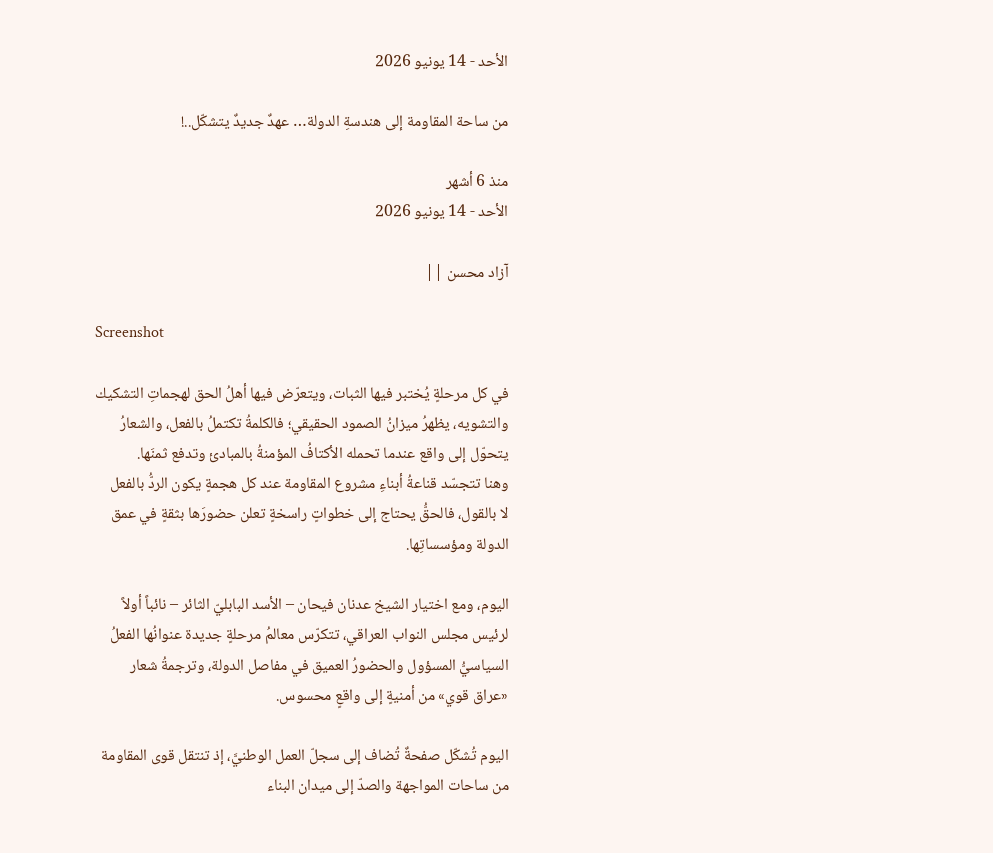الأحد - 14 يونيو 2026

من ساحة المقاومة إلى هندسةِ الدولة… عهدٌ جديدٌ يتشكّل..!

منذ 6 أشهر
الأحد - 14 يونيو 2026

آزاد محسن ||

Screenshot

في كل مرحلةٍ يُختبر فيها الثبات، ويتعرّض فيها أهلُ الحق لهجماتِ التشكيك والتشويه، يظهرُ ميزانُ الصمود الحقيقي؛ فالكلمةُ تكتملُ بالفعل، والشعارُ يتحوّل إلى واقع عندما تحمله الأكتافُ المؤمنةُ بالمبادئ وتدفع ثمنَها.
وهنا تتجسّد قناعةُ أبناءِ مشروع المقاومة عند كل هجمةٍ يكون الردُّ بالفعل
لا بالقول، فالحقُّ يحتاج إلى خطواتٍ راسخةٍ تعلن حضورَها بثقةٍ في عمق الدولة ومؤسساتِها.

اليوم، ومع اختيار الشيخ عدنان فيحان – الأسد البابليّ الثائر – نائباً أولاً لرئيس مجلس النواب العراقي، تتكرّس معالمُ مرحلةٍ جديدة عنوانُها الفعلُ السياسيُّ المسؤول والحضورُ العميق في مفاصل الدولة، وترجمةُ شعار «عراق قوي» من أمنيةٍ إلى واقعٍ محسوس.

اليوم تُشكّل صفحةٌ تُضاف إلى سجلّ العمل الوطنيَّ، إذ تنتقل قوى المقاومة من ساحات المواجهة والصدّ إلى ميدان البناء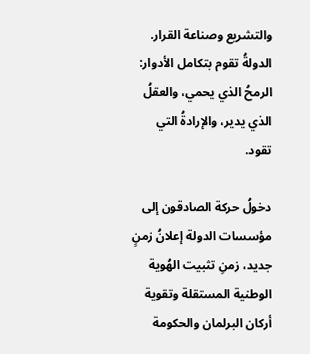والتشريع وصناعة القرار.
الدولةُ تقوم بتكامل الأدوار: الرمحُ الذي يحمي، والعقلُ الذي يدير، والإرادةُ التي تقود.

دخولُ حركة الصادقون إلى مؤسسات الدولة إعلانُ زمنٍ جديد، زمنِ تثبيت الهُوية الوطنية المستقلة وتقوية أركان البرلمان والحكومة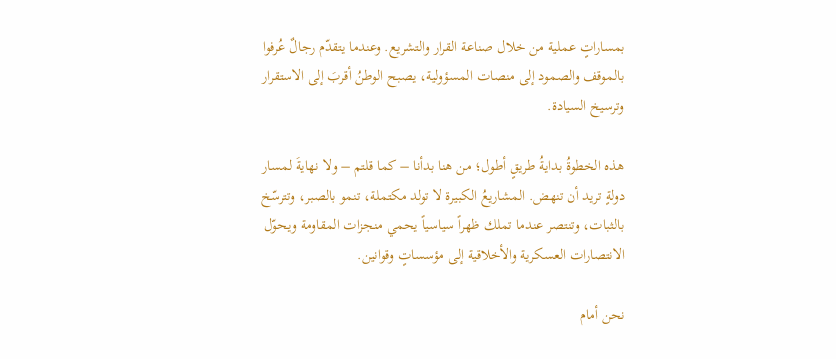بمساراتٍ عملية من خلال صناعة القرار والتشريع. وعندما يتقدّم رجالٌ عُرفوا بالموقف والصمود إلى منصات المسؤولية، يصبح الوطنُ أقربَ إلى الاستقرار وترسيخ السيادة.

هذه الخطوةُ بدايةُ طريقٍ أطول؛ من هنا بدأنا – كما قلتم – ولا نهايةَ لمسار دولةٍ تريد أن تنهض. المشاريعُ الكبيرة لا تولد مكتملة، تنمو بالصبر، وتترسّخ بالثبات، وتنتصر عندما تملك ظهراً سياسياً يحمي منجزات المقاومة ويحوّل الانتصارات العسكرية والأخلاقية إلى مؤسساتٍ وقوانين.

نحن أمام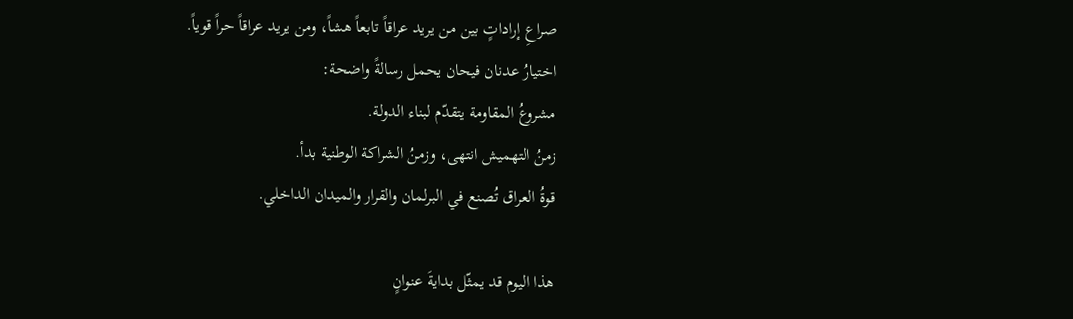صراعِ إراداتٍ بين من يريد عراقاً تابعاً هشاً، ومن يريد عراقاً حراً قوياً.
اختيارُ عدنان فيحان يحمل رسالةً واضحة:
مشروعُ المقاومة يتقدّم لبناء الدولة.
زمنُ التهميش انتهى، وزمنُ الشراكة الوطنية بدأ.
قوةُ العراق تُصنع في البرلمان والقرار والميدان الداخلي.

هذا اليوم قد يمثّل بدايةَ عنوانٍ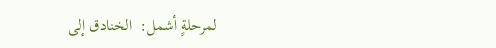لمرحلةٍ أشمل:  الخنادق إلى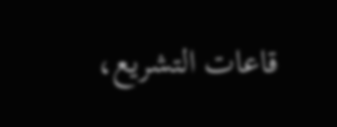قاعات التشريع،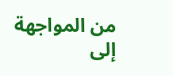من المواجهة إلى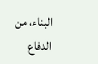البناء، من الدفاع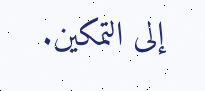إلى التمكين.